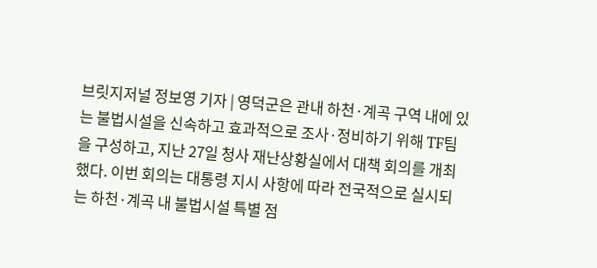브릿지저널 정보영 기자 | 영덕군은 관내 하천·계곡 구역 내에 있는 불법시설을 신속하고 효과적으로 조사·정비하기 위해 TF팀을 구성하고, 지난 27일 청사 재난상황실에서 대책 회의를 개최했다. 이번 회의는 대통령 지시 사항에 따라 전국적으로 실시되는 하천·계곡 내 불법시설 특별 점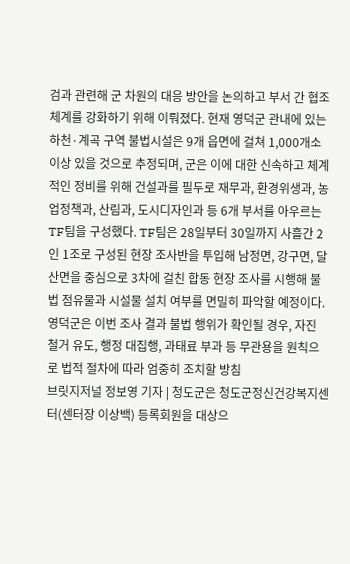검과 관련해 군 차원의 대응 방안을 논의하고 부서 간 협조 체계를 강화하기 위해 이뤄졌다. 현재 영덕군 관내에 있는 하천·계곡 구역 불법시설은 9개 읍면에 걸쳐 1,000개소 이상 있을 것으로 추정되며, 군은 이에 대한 신속하고 체계적인 정비를 위해 건설과를 필두로 재무과, 환경위생과, 농업정책과, 산림과, 도시디자인과 등 6개 부서를 아우르는 TF팀을 구성했다. TF팀은 28일부터 30일까지 사흘간 2인 1조로 구성된 현장 조사반을 투입해 남정면, 강구면, 달산면을 중심으로 3차에 걸친 합동 현장 조사를 시행해 불법 점유물과 시설물 설치 여부를 면밀히 파악할 예정이다. 영덕군은 이번 조사 결과 불법 행위가 확인될 경우, 자진 철거 유도, 행정 대집행, 과태료 부과 등 무관용을 원칙으로 법적 절차에 따라 엄중히 조치할 방침
브릿지저널 정보영 기자 | 청도군은 청도군정신건강복지센터(센터장 이상백) 등록회원을 대상으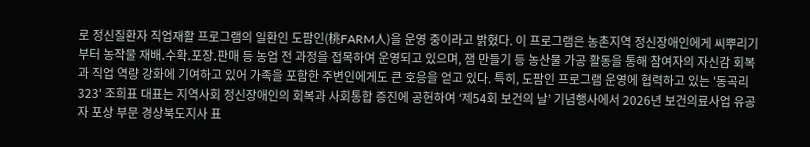로 정신질환자 직업재활 프로그램의 일환인 도팜인(桃FARM人)을 운영 중이라고 밝혔다. 이 프로그램은 농촌지역 정신장애인에게 씨뿌리기부터 농작물 재배․수확․포장․판매 등 농업 전 과정을 접목하여 운영되고 있으며, 잼 만들기 등 농산물 가공 활동을 통해 참여자의 자신감 회복과 직업 역량 강화에 기여하고 있어 가족을 포함한 주변인에게도 큰 호응을 얻고 있다. 특히, 도팜인 프로그램 운영에 협력하고 있는 '동곡리323' 조희표 대표는 지역사회 정신장애인의 회복과 사회통합 증진에 공헌하여 ‘제54회 보건의 날’ 기념행사에서 2026년 보건의료사업 유공자 포상 부문 경상북도지사 표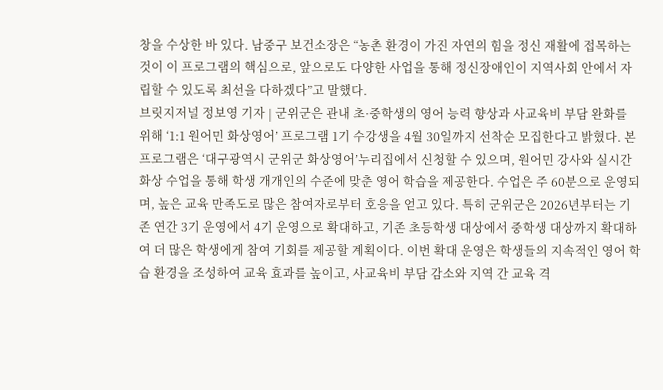창을 수상한 바 있다. 남중구 보건소장은 “농촌 환경이 가진 자연의 힘을 정신 재활에 접목하는 것이 이 프로그램의 핵심으로, 앞으로도 다양한 사업을 통해 정신장애인이 지역사회 안에서 자립할 수 있도록 최선을 다하겠다”고 말했다.
브릿지저널 정보영 기자 | 군위군은 관내 초·중학생의 영어 능력 향상과 사교육비 부담 완화를 위해 ‘1:1 원어민 화상영어’ 프로그램 1기 수강생을 4월 30일까지 선착순 모집한다고 밝혔다. 본 프로그램은 ‘대구광역시 군위군 화상영어’누리집에서 신청할 수 있으며, 원어민 강사와 실시간 화상 수업을 통해 학생 개개인의 수준에 맞춘 영어 학습을 제공한다. 수업은 주 60분으로 운영되며, 높은 교육 만족도로 많은 참여자로부터 호응을 얻고 있다. 특히 군위군은 2026년부터는 기존 연간 3기 운영에서 4기 운영으로 확대하고, 기존 초등학생 대상에서 중학생 대상까지 확대하여 더 많은 학생에게 참여 기회를 제공할 계획이다. 이번 확대 운영은 학생들의 지속적인 영어 학습 환경을 조성하여 교육 효과를 높이고, 사교육비 부담 감소와 지역 간 교육 격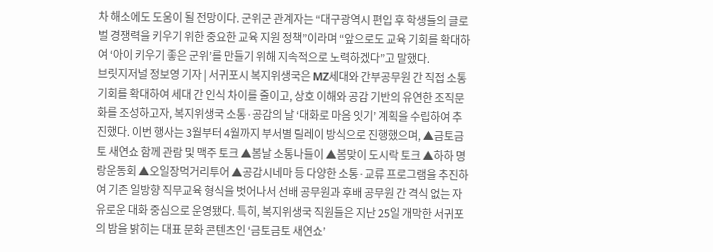차 해소에도 도움이 될 전망이다. 군위군 관계자는 “대구광역시 편입 후 학생들의 글로벌 경쟁력을 키우기 위한 중요한 교육 지원 정책”이라며 “앞으로도 교육 기회를 확대하여 ‘아이 키우기 좋은 군위’를 만들기 위해 지속적으로 노력하겠다”고 말했다.
브릿지저널 정보영 기자 | 서귀포시 복지위생국은 MZ세대와 간부공무원 간 직접 소통 기회를 확대하여 세대 간 인식 차이를 줄이고, 상호 이해와 공감 기반의 유연한 조직문화를 조성하고자, 복지위생국 소통·공감의 날 ‘대화로 마음 잇기’ 계획을 수립하여 추진했다. 이번 행사는 3월부터 4월까지 부서별 릴레이 방식으로 진행했으며, ▲금토금토 새연쇼 함께 관람 및 맥주 토크 ▲봄날 소통나들이 ▲봄맞이 도시락 토크 ▲하하 명랑운동회 ▲오일장먹거리투어 ▲공감시네마 등 다양한 소통·교류 프로그램을 추진하여 기존 일방향 직무교육 형식을 벗어나서 선배 공무원과 후배 공무원 간 격식 없는 자유로운 대화 중심으로 운영됐다. 특히, 복지위생국 직원들은 지난 25일 개막한 서귀포의 밤을 밝히는 대표 문화 콘텐츠인 ‘금토금토 새연쇼’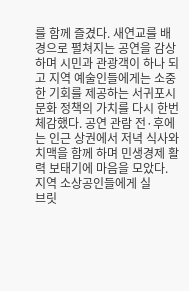를 함께 즐겼다. 새연교를 배경으로 펼쳐지는 공연을 감상하며 시민과 관광객이 하나 되고 지역 예술인들에게는 소중한 기회를 제공하는 서귀포시 문화 정책의 가치를 다시 한번 체감했다. 공연 관람 전·후에는 인근 상권에서 저녁 식사와 치맥을 함께 하며 민생경제 활력 보태기에 마음을 모았다. 지역 소상공인들에게 실
브릿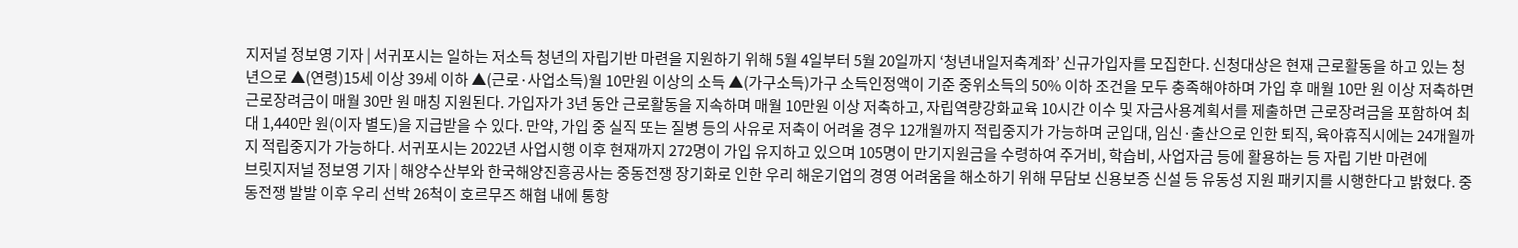지저널 정보영 기자 | 서귀포시는 일하는 저소득 청년의 자립기반 마련을 지원하기 위해 5월 4일부터 5월 20일까지 ‘청년내일저축계좌’ 신규가입자를 모집한다. 신청대상은 현재 근로활동을 하고 있는 청년으로 ▲(연령)15세 이상 39세 이하 ▲(근로·사업소득)월 10만원 이상의 소득 ▲(가구소득)가구 소득인정액이 기준 중위소득의 50% 이하 조건을 모두 충족해야하며 가입 후 매월 10만 원 이상 저축하면 근로장려금이 매월 30만 원 매칭 지원된다. 가입자가 3년 동안 근로활동을 지속하며 매월 10만원 이상 저축하고, 자립역량강화교육 10시간 이수 및 자금사용계획서를 제출하면 근로장려금을 포함하여 최대 1,440만 원(이자 별도)을 지급받을 수 있다. 만약, 가입 중 실직 또는 질병 등의 사유로 저축이 어려울 경우 12개월까지 적립중지가 가능하며 군입대, 임신·출산으로 인한 퇴직, 육아휴직시에는 24개월까지 적립중지가 가능하다. 서귀포시는 2022년 사업시행 이후 현재까지 272명이 가입 유지하고 있으며 105명이 만기지원금을 수령하여 주거비, 학습비, 사업자금 등에 활용하는 등 자립 기반 마련에
브릿지저널 정보영 기자 | 해양수산부와 한국해양진흥공사는 중동전쟁 장기화로 인한 우리 해운기업의 경영 어려움을 해소하기 위해 무담보 신용보증 신설 등 유동성 지원 패키지를 시행한다고 밝혔다. 중동전쟁 발발 이후 우리 선박 26척이 호르무즈 해협 내에 통항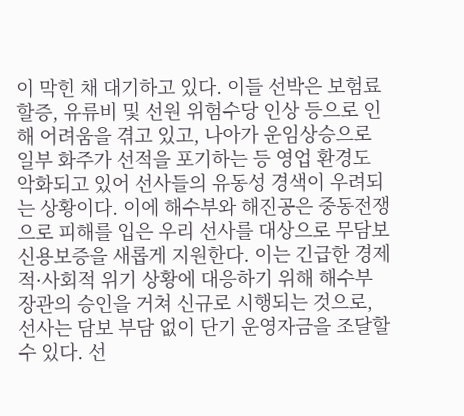이 막힌 채 대기하고 있다. 이들 선박은 보험료 할증, 유류비 및 선원 위험수당 인상 등으로 인해 어려움을 겪고 있고, 나아가 운임상승으로 일부 화주가 선적을 포기하는 등 영업 환경도 악화되고 있어 선사들의 유동성 경색이 우려되는 상황이다. 이에 해수부와 해진공은 중동전쟁으로 피해를 입은 우리 선사를 대상으로 무담보 신용보증을 새롭게 지원한다. 이는 긴급한 경제적·사회적 위기 상황에 대응하기 위해 해수부 장관의 승인을 거쳐 신규로 시행되는 것으로, 선사는 담보 부담 없이 단기 운영자금을 조달할 수 있다. 선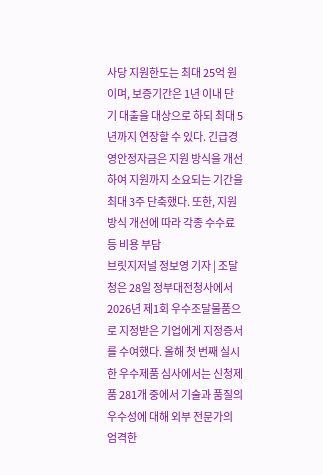사당 지원한도는 최대 25억 원이며, 보증기간은 1년 이내 단기 대출을 대상으로 하되 최대 5년까지 연장할 수 있다. 긴급경영안정자금은 지원 방식을 개선하여 지원까지 소요되는 기간을 최대 3주 단축했다. 또한, 지원 방식 개선에 따라 각종 수수료 등 비용 부담
브릿지저널 정보영 기자 | 조달청은 28일 정부대전청사에서 2026년 제1회 우수조달물품으로 지정받은 기업에게 지정증서를 수여했다. 올해 첫 번째 실시한 우수제품 심사에서는 신청제품 281개 중에서 기술과 품질의 우수성에 대해 외부 전문가의 엄격한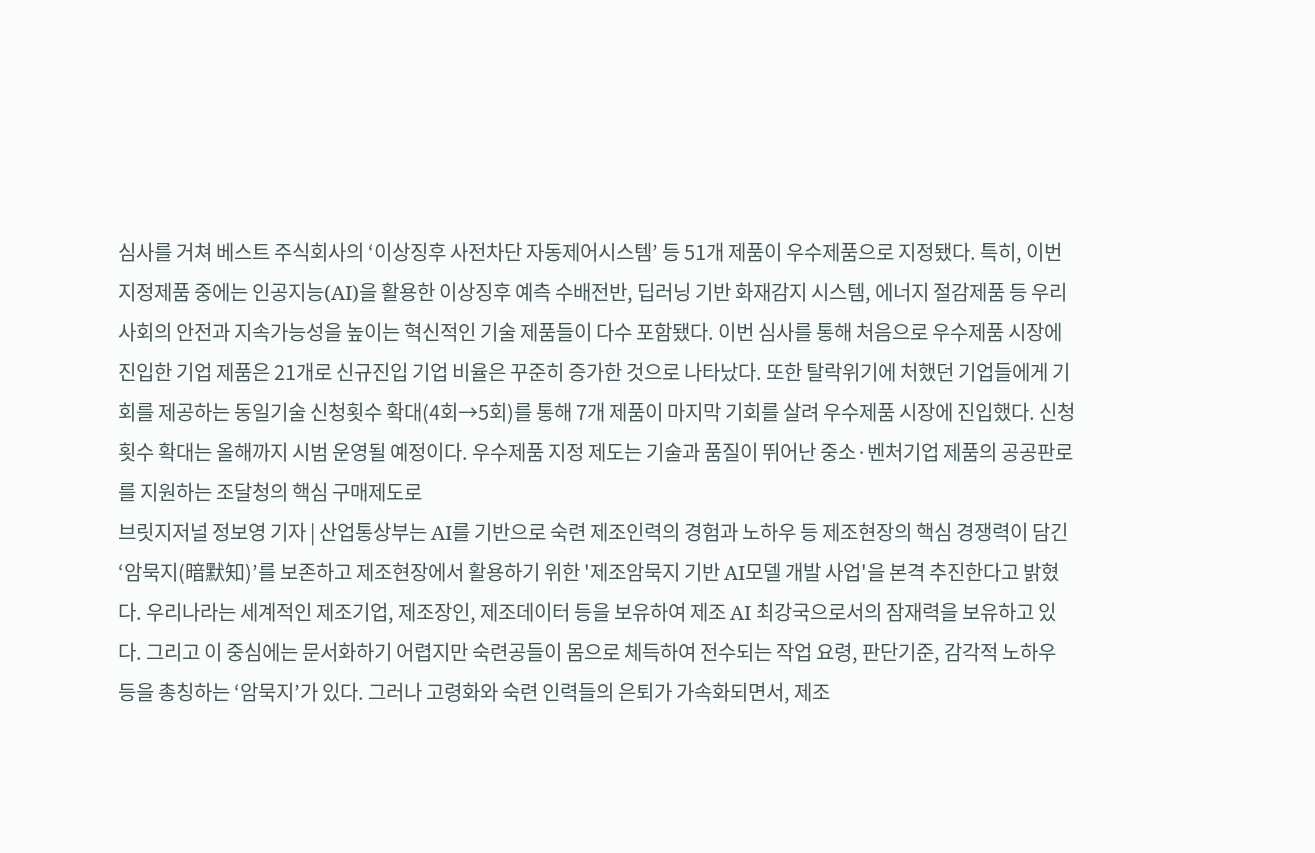심사를 거쳐 베스트 주식회사의 ‘이상징후 사전차단 자동제어시스템’ 등 51개 제품이 우수제품으로 지정됐다. 특히, 이번 지정제품 중에는 인공지능(AI)을 활용한 이상징후 예측 수배전반, 딥러닝 기반 화재감지 시스템, 에너지 절감제품 등 우리 사회의 안전과 지속가능성을 높이는 혁신적인 기술 제품들이 다수 포함됐다. 이번 심사를 통해 처음으로 우수제품 시장에 진입한 기업 제품은 21개로 신규진입 기업 비율은 꾸준히 증가한 것으로 나타났다. 또한 탈락위기에 처했던 기업들에게 기회를 제공하는 동일기술 신청횟수 확대(4회→5회)를 통해 7개 제품이 마지막 기회를 살려 우수제품 시장에 진입했다. 신청 횟수 확대는 올해까지 시범 운영될 예정이다. 우수제품 지정 제도는 기술과 품질이 뛰어난 중소·벤처기업 제품의 공공판로를 지원하는 조달청의 핵심 구매제도로
브릿지저널 정보영 기자 | 산업통상부는 AI를 기반으로 숙련 제조인력의 경험과 노하우 등 제조현장의 핵심 경쟁력이 담긴 ‘암묵지(暗默知)’를 보존하고 제조현장에서 활용하기 위한 '제조암묵지 기반 AI모델 개발 사업'을 본격 추진한다고 밝혔다. 우리나라는 세계적인 제조기업, 제조장인, 제조데이터 등을 보유하여 제조 AI 최강국으로서의 잠재력을 보유하고 있다. 그리고 이 중심에는 문서화하기 어렵지만 숙련공들이 몸으로 체득하여 전수되는 작업 요령, 판단기준, 감각적 노하우 등을 총칭하는 ‘암묵지’가 있다. 그러나 고령화와 숙련 인력들의 은퇴가 가속화되면서, 제조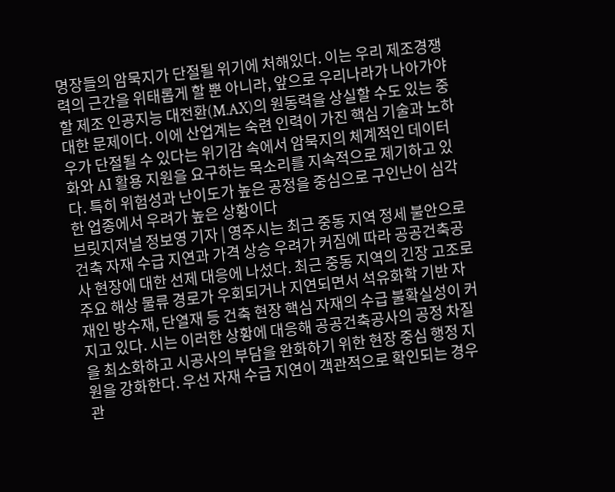명장들의 암묵지가 단절될 위기에 처해있다. 이는 우리 제조경쟁력의 근간을 위태롭게 할 뿐 아니라, 앞으로 우리나라가 나아가야 할 제조 인공지능 대전환(M.AX)의 원동력을 상실할 수도 있는 중대한 문제이다. 이에 산업계는 숙련 인력이 가진 핵심 기술과 노하우가 단절될 수 있다는 위기감 속에서 암묵지의 체계적인 데이터화와 AI 활용 지원을 요구하는 목소리를 지속적으로 제기하고 있다. 특히 위험성과 난이도가 높은 공정을 중심으로 구인난이 심각한 업종에서 우려가 높은 상황이다
브릿지저널 정보영 기자 | 영주시는 최근 중동 지역 정세 불안으로 건축 자재 수급 지연과 가격 상승 우려가 커짐에 따라 공공건축공사 현장에 대한 선제 대응에 나섰다. 최근 중동 지역의 긴장 고조로 주요 해상 물류 경로가 우회되거나 지연되면서 석유화학 기반 자재인 방수재, 단열재 등 건축 현장 핵심 자재의 수급 불확실성이 커지고 있다. 시는 이러한 상황에 대응해 공공건축공사의 공정 차질을 최소화하고 시공사의 부담을 완화하기 위한 현장 중심 행정 지원을 강화한다. 우선 자재 수급 지연이 객관적으로 확인되는 경우 관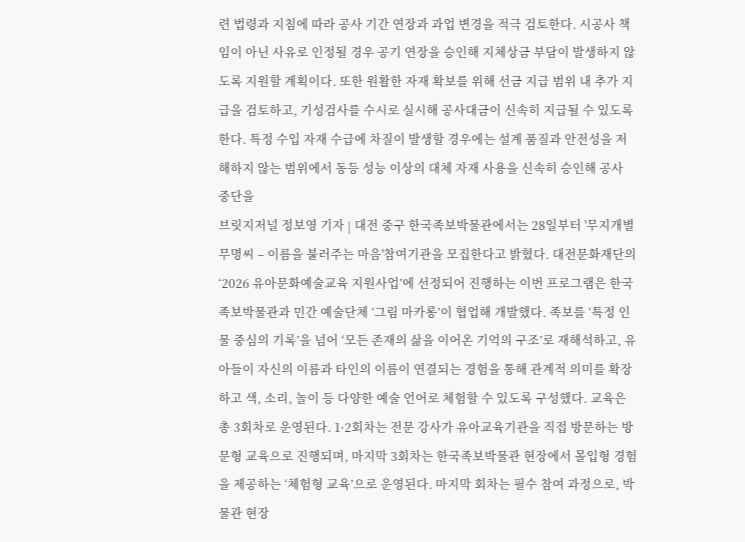련 법령과 지침에 따라 공사 기간 연장과 과업 변경을 적극 검토한다. 시공사 책임이 아닌 사유로 인정될 경우 공기 연장을 승인해 지체상금 부담이 발생하지 않도록 지원할 계획이다. 또한 원활한 자재 확보를 위해 선금 지급 범위 내 추가 지급을 검토하고, 기성검사를 수시로 실시해 공사대금이 신속히 지급될 수 있도록 한다. 특정 수입 자재 수급에 차질이 발생할 경우에는 설계 품질과 안전성을 저해하지 않는 범위에서 동등 성능 이상의 대체 자재 사용을 신속히 승인해 공사 중단을
브릿지저널 정보영 기자 | 대전 중구 한국족보박물관에서는 28일부터 '무지개별 무명씨 – 이름을 불러주는 마음'참여기관을 모집한다고 밝혔다. 대전문화재단의 ‘2026 유아문화예술교육 지원사업’에 선정되어 진행하는 이번 프로그램은 한국족보박물관과 민간 예술단체 ‘그림 마카롱’이 협업해 개발했다. 족보를 ‘특정 인물 중심의 기록’을 넘어 ‘모든 존재의 삶을 이어온 기억의 구조’로 재해석하고, 유아들이 자신의 이름과 타인의 이름이 연결되는 경험을 통해 관계적 의미를 확장하고 색, 소리, 놀이 등 다양한 예술 언어로 체험할 수 있도록 구성했다. 교육은 총 3회차로 운영된다. 1·2회차는 전문 강사가 유아교육기관을 직접 방문하는 방문형 교육으로 진행되며, 마지막 3회차는 한국족보박물관 현장에서 몰입형 경험을 제공하는 ‘체험형 교육’으로 운영된다. 마지막 회차는 필수 참여 과정으로, 박물관 현장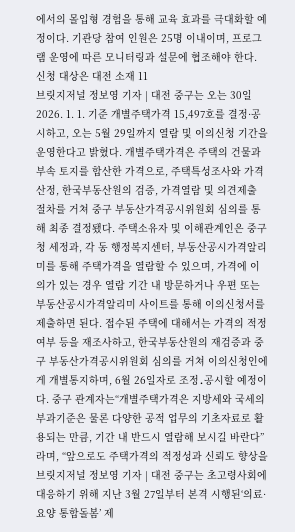에서의 몰입형 경험을 통해 교육 효과를 극대화할 예정이다. 기관당 참여 인원은 25명 이내이며, 프로그램 운영에 따른 모니터링과 설문에 협조해야 한다. 신청 대상은 대전 소재 11
브릿지저널 정보영 기자 | 대전 중구는 오는 30일 2026. 1. 1. 기준 개별주택가격 15,497호를 결정·공시하고, 오는 5월 29일까지 열람 및 이의신청 기간을 운영한다고 밝혔다. 개별주택가격은 주택의 건물과 부속 토지를 합산한 가격으로, 주택특성조사와 가격산정, 한국부동산원의 검증, 가격열람 및 의견제출 절차를 거쳐 중구 부동산가격공시위원회 심의를 통해 최종 결정됐다. 주택소유자 및 이해관계인은 중구청 세정과, 각 동 행정복지센터, 부동산공시가격알리미를 통해 주택가격을 열람할 수 있으며, 가격에 이의가 있는 경우 열람 기간 내 방문하거나 우편 또는 부동산공시가격알리미 사이트를 통해 이의신청서를 제출하면 된다. 접수된 주택에 대해서는 가격의 적정 여부 등을 재조사하고, 한국부동산원의 재검증과 중구 부동산가격공시위원회 심의를 거쳐 이의신청인에게 개별통지하며, 6월 26일자로 조정․공시할 예정이다. 중구 관계자는“개별주택가격은 지방세와 국세의 부과기준은 물론 다양한 공적 업무의 기초자료로 활용되는 만큼, 기간 내 반드시 열람해 보시길 바란다”라며, “앞으로도 주택가격의 적정성과 신뢰도 향상을
브릿지저널 정보영 기자 | 대전 중구는 초고령사회에 대응하기 위해 지난 3월 27일부터 본격 시행된‘의료·요양 통합돌봄’ 제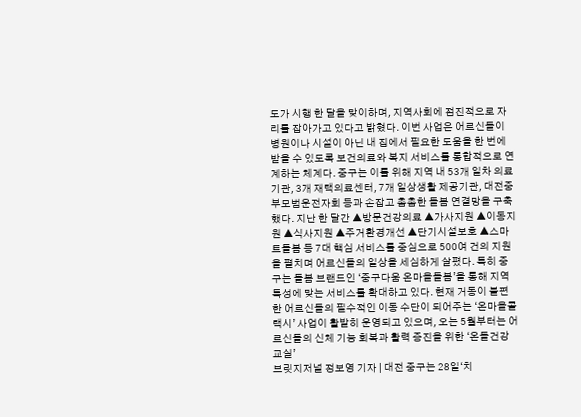도가 시행 한 달을 맞이하며, 지역사회에 점진적으로 자리를 잡아가고 있다고 밝혔다. 이번 사업은 어르신들이 병원이나 시설이 아닌 내 집에서 필요한 도움을 한 번에 받을 수 있도록 보건의료와 복지 서비스를 통합적으로 연계하는 체계다. 중구는 이를 위해 지역 내 53개 일차 의료기관, 3개 재택의료센터, 7개 일상생활 제공기관, 대전중부모범운전자회 등과 손잡고 촘촘한 돌봄 연결망을 구축했다. 지난 한 달간 ▲방문건강의료 ▲가사지원 ▲이동지원 ▲식사지원 ▲주거환경개선 ▲단기시설보호 ▲스마트돌봄 등 7대 핵심 서비스를 중심으로 500여 건의 지원을 펼치며 어르신들의 일상을 세심하게 살폈다. 특히 중구는 돌봄 브랜드인 ‘중구다움 온마을돌봄’을 통해 지역 특성에 맞는 서비스를 확대하고 있다. 현재 거동이 불편한 어르신들의 필수적인 이동 수단이 되어주는 ‘온마을콜택시’ 사업이 활발히 운영되고 있으며, 오는 5월부터는 어르신들의 신체 기능 회복과 활력 증진을 위한 ‘온돌건강교실’
브릿지저널 정보영 기자 | 대전 중구는 28일‘치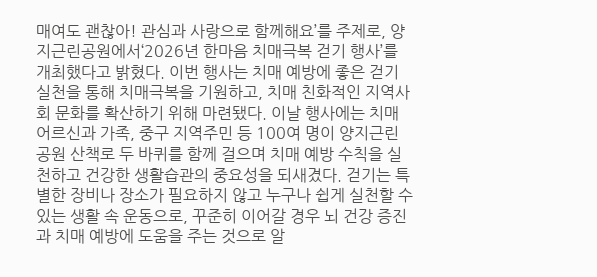매여도 괜찮아! 관심과 사랑으로 함께해요’를 주제로, 양지근린공원에서‘2026년 한마음 치매극복 걷기 행사’를 개최했다고 밝혔다. 이번 행사는 치매 예방에 좋은 걷기 실천을 통해 치매극복을 기원하고, 치매 친화적인 지역사회 문화를 확산하기 위해 마련됐다. 이날 행사에는 치매 어르신과 가족, 중구 지역주민 등 100여 명이 양지근린공원 산책로 두 바퀴를 함께 걸으며 치매 예방 수칙을 실천하고 건강한 생활습관의 중요성을 되새겼다. 걷기는 특별한 장비나 장소가 필요하지 않고 누구나 쉽게 실천할 수 있는 생활 속 운동으로, 꾸준히 이어갈 경우 뇌 건강 증진과 치매 예방에 도움을 주는 것으로 알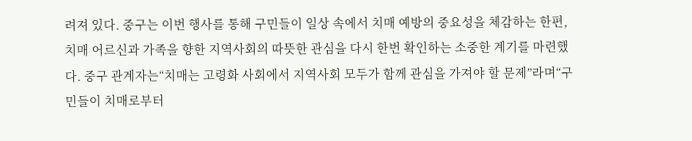려져 있다. 중구는 이번 행사를 통해 구민들이 일상 속에서 치매 예방의 중요성을 체감하는 한편, 치매 어르신과 가족을 향한 지역사회의 따뜻한 관심을 다시 한번 확인하는 소중한 계기를 마련했다. 중구 관계자는“치매는 고령화 사회에서 지역사회 모두가 함께 관심을 가져야 할 문제”라며“구민들이 치매로부터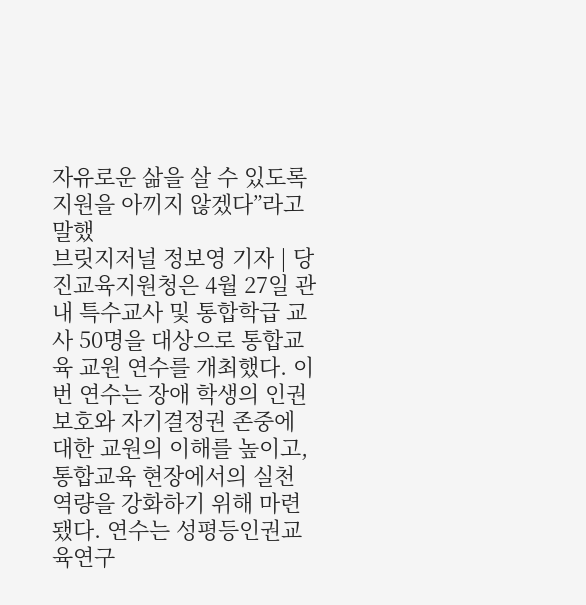자유로운 삶을 살 수 있도록 지원을 아끼지 않겠다”라고 말했
브릿지저널 정보영 기자 | 당진교육지원청은 4월 27일 관내 특수교사 및 통합학급 교사 50명을 대상으로 통합교육 교원 연수를 개최했다. 이번 연수는 장애 학생의 인권 보호와 자기결정권 존중에 대한 교원의 이해를 높이고, 통합교육 현장에서의 실천 역량을 강화하기 위해 마련됐다. 연수는 성평등인권교육연구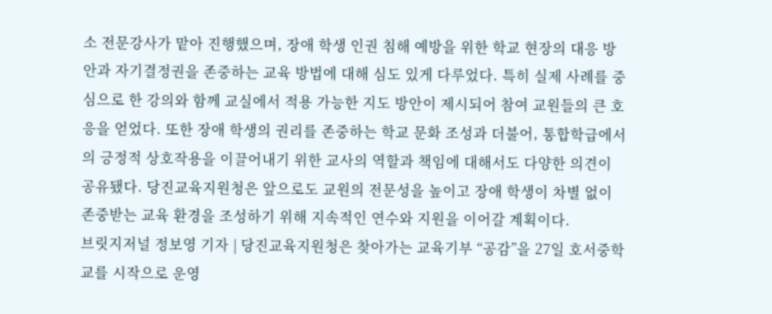소 전문강사가 맡아 진행했으며, 장애 학생 인권 침해 예방을 위한 학교 현장의 대응 방안과 자기결정권을 존중하는 교육 방법에 대해 심도 있게 다루었다. 특히 실제 사례를 중심으로 한 강의와 함께 교실에서 적용 가능한 지도 방안이 제시되어 참여 교원들의 큰 호응을 얻었다. 또한 장애 학생의 권리를 존중하는 학교 문화 조성과 더불어, 통합학급에서의 긍정적 상호작용을 이끌어내기 위한 교사의 역할과 책임에 대해서도 다양한 의견이 공유됐다. 당진교육지원청은 앞으로도 교원의 전문성을 높이고 장애 학생이 차별 없이 존중받는 교육 환경을 조성하기 위해 지속적인 연수와 지원을 이어갈 계획이다.
브릿지저널 정보영 기자 | 당진교육지원청은 찾아가는 교육기부 “공감”을 27일 호서중학교를 시작으로 운영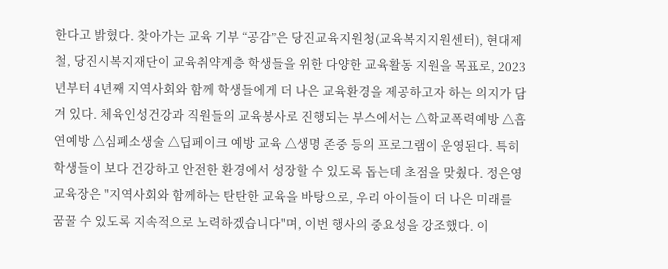한다고 밝혔다. 찾아가는 교육 기부 “공감”은 당진교육지원청(교육복지지원센터), 현대제철, 당진시복지재단이 교육취약계층 학생들을 위한 다양한 교육활동 지원을 목표로, 2023년부터 4년째 지역사회와 함께 학생들에게 더 나은 교육환경을 제공하고자 하는 의지가 담겨 있다. 체육인성건강과 직원들의 교육봉사로 진행되는 부스에서는 △학교폭력예방 △흡연예방 △심폐소생술 △딥페이크 예방 교육 △생명 존중 등의 프로그램이 운영된다. 특히 학생들이 보다 건강하고 안전한 환경에서 성장할 수 있도록 돕는데 초점을 맞췄다. 정은영 교육장은 "지역사회와 함께하는 탄탄한 교육을 바탕으로, 우리 아이들이 더 나은 미래를 꿈꿀 수 있도록 지속적으로 노력하겠습니다"며, 이번 행사의 중요성을 강조했다. 이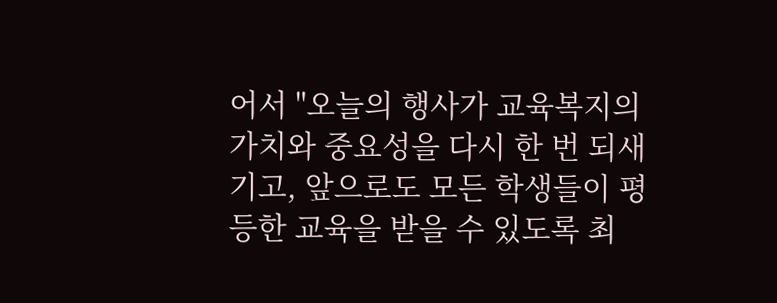어서 "오늘의 행사가 교육복지의 가치와 중요성을 다시 한 번 되새기고, 앞으로도 모든 학생들이 평등한 교육을 받을 수 있도록 최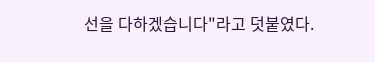선을 다하겠습니다"라고 덧붙였다.